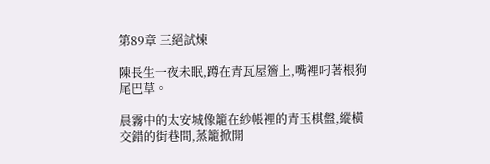第89章 三絕試煉

陳長生一夜未眠,蹲在青瓦屋簷上,嘴裡叼著根狗尾巴草。

晨霧中的太安城像籠在紗帳裡的青玉棋盤,縱橫交錯的街巷間,蒸籠掀開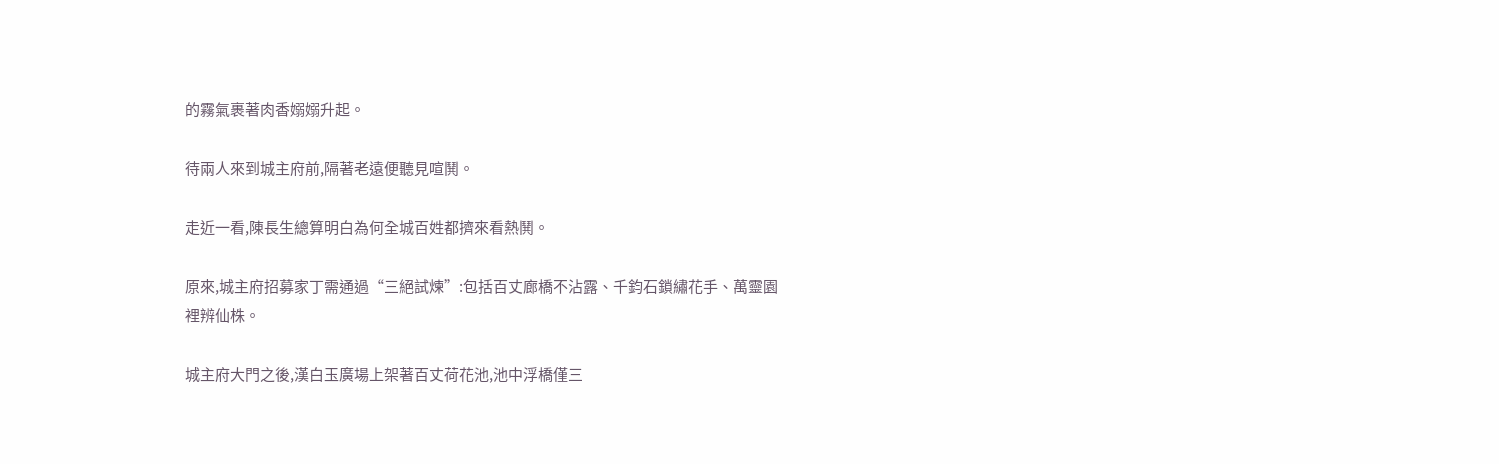的霧氣裹著肉香嫋嫋升起。

待兩人來到城主府前,隔著老遠便聽見喧鬨。

走近一看,陳長生總算明白為何全城百姓都擠來看熱鬨。

原來,城主府招募家丁需通過“三絕試煉”:包括百丈廊橋不沾露、千鈞石鎖繡花手、萬靈園裡辨仙株。

城主府大門之後,漢白玉廣場上架著百丈荷花池,池中浮橋僅三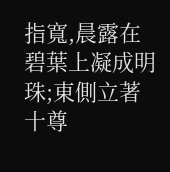指寬,晨露在碧葉上凝成明珠;東側立著十尊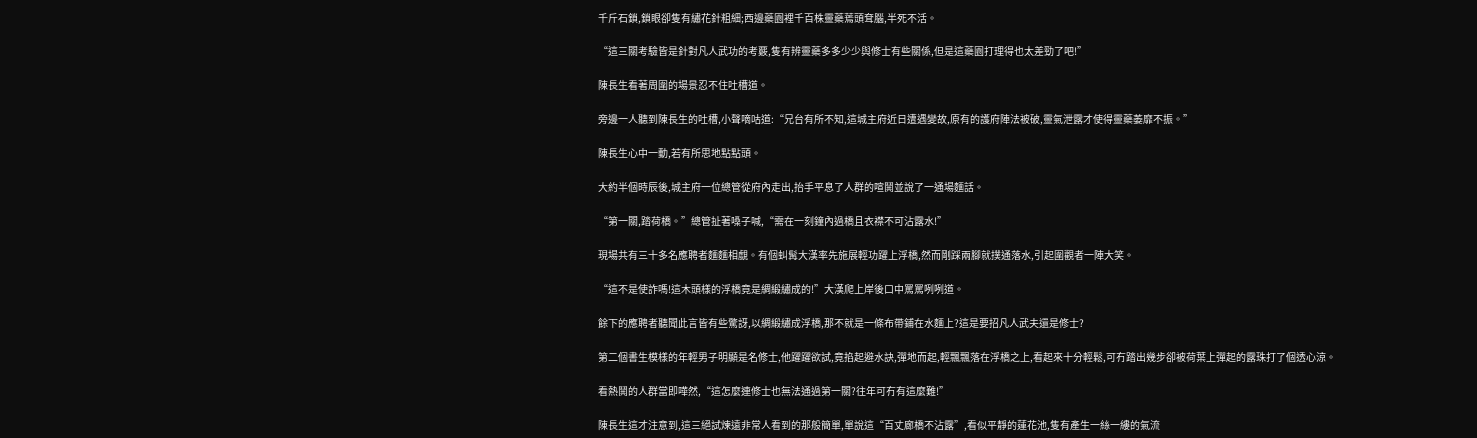千斤石鎖,鎖眼卻隻有繡花針粗細;西邊藥園裡千百株靈藥蔫頭耷腦,半死不活。

“這三關考驗皆是針對凡人武功的考覈,隻有辨靈藥多多少少與修士有些關係,但是這藥園打理得也太差勁了吧!”

陳長生看著周圍的場景忍不住吐槽道。

旁邊一人聽到陳長生的吐槽,小聲嘀咕道:“兄台有所不知,這城主府近日遭遇變故,原有的護府陣法被破,靈氣泄露才使得靈藥萎靡不振。”

陳長生心中一動,若有所思地點點頭。

大約半個時辰後,城主府一位總管從府內走出,抬手平息了人群的喧鬨並說了一通場麵話。

“第一關,踏荷橋。”總管扯著嗓子喊,“需在一刻鐘內過橋且衣襟不可沾露水!”

現場共有三十多名應聘者麵麵相覷。有個虯髯大漢率先施展輕功躍上浮橋,然而剛踩兩腳就撲通落水,引起圍觀者一陣大笑。

“這不是使詐嗎!這木頭樣的浮橋竟是綢緞繡成的!”大漢爬上岸後口中罵罵咧咧道。

餘下的應聘者聽聞此言皆有些驚訝,以綢緞繡成浮橋,那不就是一條布帶鋪在水麵上?這是要招凡人武夫還是修士?

第二個書生模樣的年輕男子明顯是名修士,他躍躍欲試,竟掐起避水訣,彈地而起,輕飄飄落在浮橋之上,看起來十分輕鬆,可冇踏出幾步卻被荷葉上彈起的露珠打了個透心涼。

看熱鬨的人群當即嘩然,“這怎麼連修士也無法通過第一關?往年可冇有這麼難!”

陳長生這才注意到,這三絕試煉遠非常人看到的那般簡單,單說這“百丈廊橋不沾露”,看似平靜的蓮花池,隻有產生一絲一縷的氣流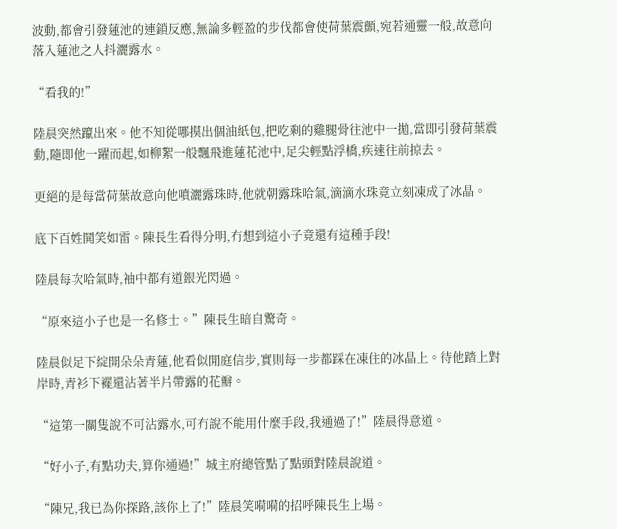波動,都會引發蓮池的連鎖反應,無論多輕盈的步伐都會使荷葉震顫,宛若通靈一般,故意向落入蓮池之人抖灑露水。

“看我的!”

陸晨突然躥出來。他不知從哪摸出個油紙包,把吃剩的雞腿骨往池中一拋,當即引發荷葉震動,隨即他一躍而起,如柳絮一般飄飛進蓮花池中,足尖輕點浮橋,疾速往前掠去。

更絕的是每當荷葉故意向他噴灑露珠時,他就朝露珠哈氣,滴滴水珠竟立刻凍成了冰晶。

底下百姓鬨笑如雷。陳長生看得分明,冇想到這小子竟還有這種手段!

陸晨每次哈氣時,袖中都有道銀光閃過。

“原來這小子也是一名修士。”陳長生暗自驚奇。

陸晨似足下綻開朵朵青蓮,他看似閒庭信步,實則每一步都踩在凍住的冰晶上。待他踏上對岸時,青衫下襬還沾著半片帶露的花瓣。

“這第一關隻說不可沾露水,可冇說不能用什麼手段,我通過了!”陸晨得意道。

“好小子,有點功夫,算你通過!”城主府總管點了點頭對陸晨說道。

“陳兄,我已為你探路,該你上了!”陸晨笑嗬嗬的招呼陳長生上場。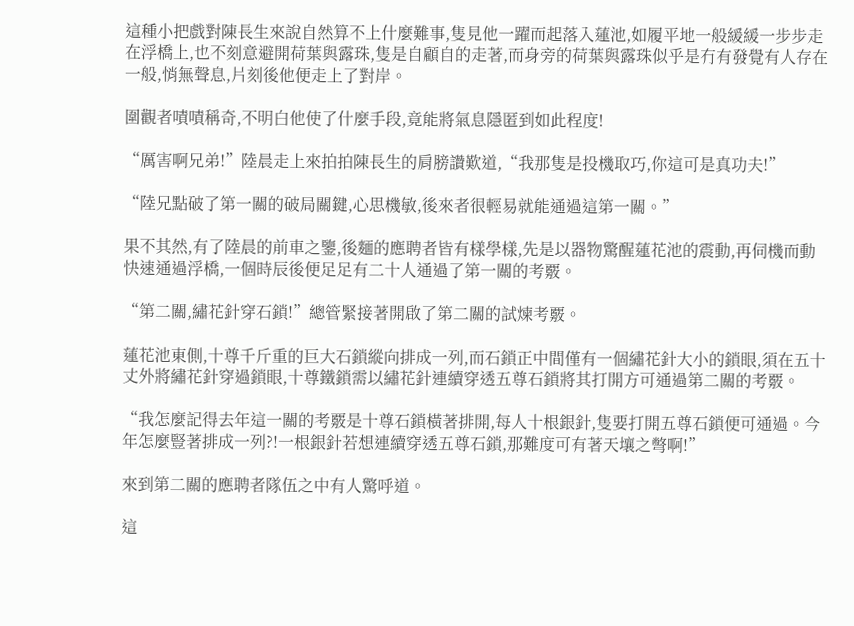這種小把戲對陳長生來說自然算不上什麼難事,隻見他一躍而起落入蓮池,如履平地一般緩緩一步步走在浮橋上,也不刻意避開荷葉與露珠,隻是自顧自的走著,而身旁的荷葉與露珠似乎是冇有發覺有人存在一般,悄無聲息,片刻後他便走上了對岸。

圍觀者嘖嘖稱奇,不明白他使了什麼手段,竟能將氣息隱匿到如此程度!

“厲害啊兄弟!”陸晨走上來拍拍陳長生的肩膀讚歎道,“我那隻是投機取巧,你這可是真功夫!”

“陸兄點破了第一關的破局關鍵,心思機敏,後來者很輕易就能通過這第一關。”

果不其然,有了陸晨的前車之鑒,後麵的應聘者皆有樣學樣,先是以器物驚醒蓮花池的震動,再伺機而動快速通過浮橋,一個時辰後便足足有二十人通過了第一關的考覈。

“第二關,繡花針穿石鎖!”總管緊接著開啟了第二關的試煉考覈。

蓮花池東側,十尊千斤重的巨大石鎖縱向排成一列,而石鎖正中間僅有一個繡花針大小的鎖眼,須在五十丈外將繡花針穿過鎖眼,十尊鐵鎖需以繡花針連續穿透五尊石鎖將其打開方可通過第二關的考覈。

“我怎麼記得去年這一關的考覈是十尊石鎖橫著排開,每人十根銀針,隻要打開五尊石鎖便可通過。今年怎麼豎著排成一列?!一根銀針若想連續穿透五尊石鎖,那難度可有著天壤之彆啊!”

來到第二關的應聘者隊伍之中有人驚呼道。

這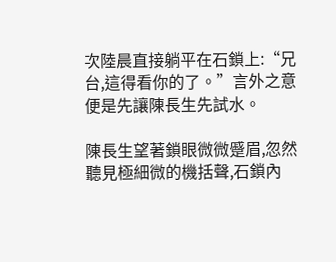次陸晨直接躺平在石鎖上:“兄台,這得看你的了。”言外之意便是先讓陳長生先試水。

陳長生望著鎖眼微微蹙眉,忽然聽見極細微的機括聲,石鎖內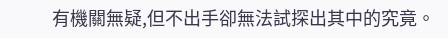有機關無疑,但不出手卻無法試探出其中的究竟。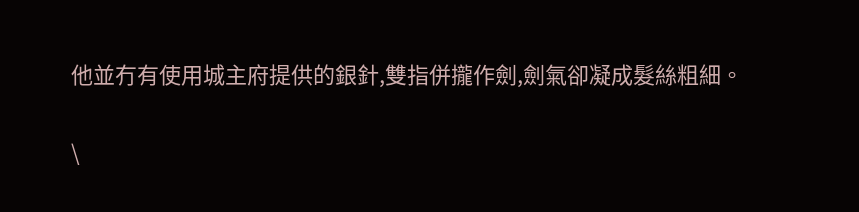他並冇有使用城主府提供的銀針,雙指併攏作劍,劍氣卻凝成髮絲粗細。

\